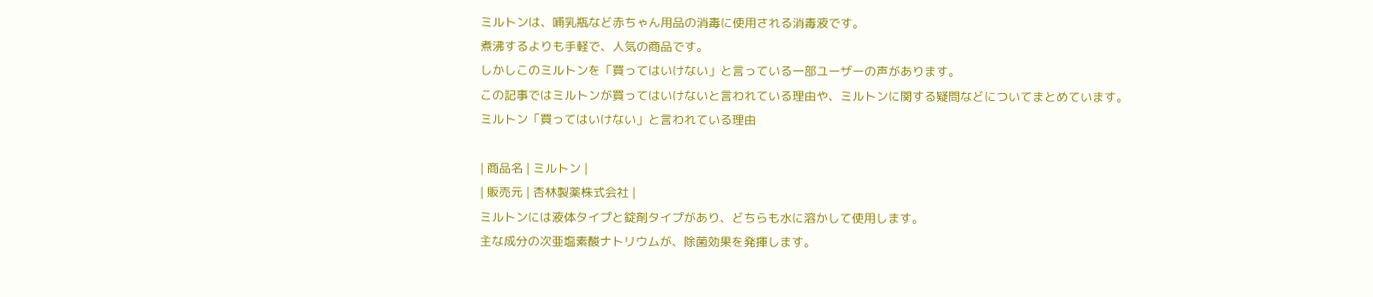ミルトンは、哺乳瓶など赤ちゃん用品の消毒に使用される消毒液です。
煮沸するよりも手軽で、人気の商品です。
しかしこのミルトンを「買ってはいけない」と言っている一部ユーザーの声があります。
この記事ではミルトンが買ってはいけないと言われている理由や、ミルトンに関する疑問などについてまとめています。
ミルトン「買ってはいけない」と言われている理由

| 商品名 | ミルトン |
| 販売元 | 杏林製薬株式会社 |
ミルトンには液体タイプと錠剤タイプがあり、どちらも水に溶かして使用します。
主な成分の次亜塩素酸ナトリウムが、除菌効果を発揮します。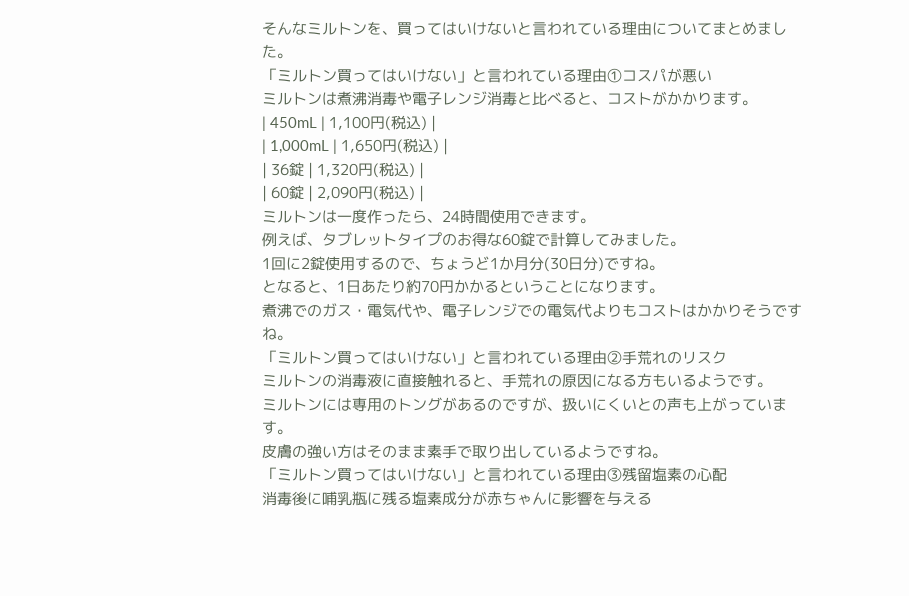そんなミルトンを、買ってはいけないと言われている理由についてまとめました。
「ミルトン買ってはいけない」と言われている理由①コスパが悪い
ミルトンは煮沸消毒や電子レンジ消毒と比べると、コストがかかります。
| 450mL | 1,100円(税込) |
| 1,000mL | 1,650円(税込) |
| 36錠 | 1,320円(税込) |
| 60錠 | 2,090円(税込) |
ミルトンは一度作ったら、24時間使用できます。
例えば、タブレットタイプのお得な60錠で計算してみました。
1回に2錠使用するので、ちょうど1か月分(30日分)ですね。
となると、1日あたり約70円かかるということになります。
煮沸でのガス・電気代や、電子レンジでの電気代よりもコストはかかりそうですね。
「ミルトン買ってはいけない」と言われている理由②手荒れのリスク
ミルトンの消毒液に直接触れると、手荒れの原因になる方もいるようです。
ミルトンには専用のトングがあるのですが、扱いにくいとの声も上がっています。
皮膚の強い方はそのまま素手で取り出しているようですね。
「ミルトン買ってはいけない」と言われている理由③残留塩素の心配
消毒後に哺乳瓶に残る塩素成分が赤ちゃんに影響を与える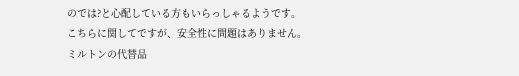のでは?と心配している方もいらっしゃるようです。
こちらに関してですが、安全性に問題はありません。
ミルトンの代替品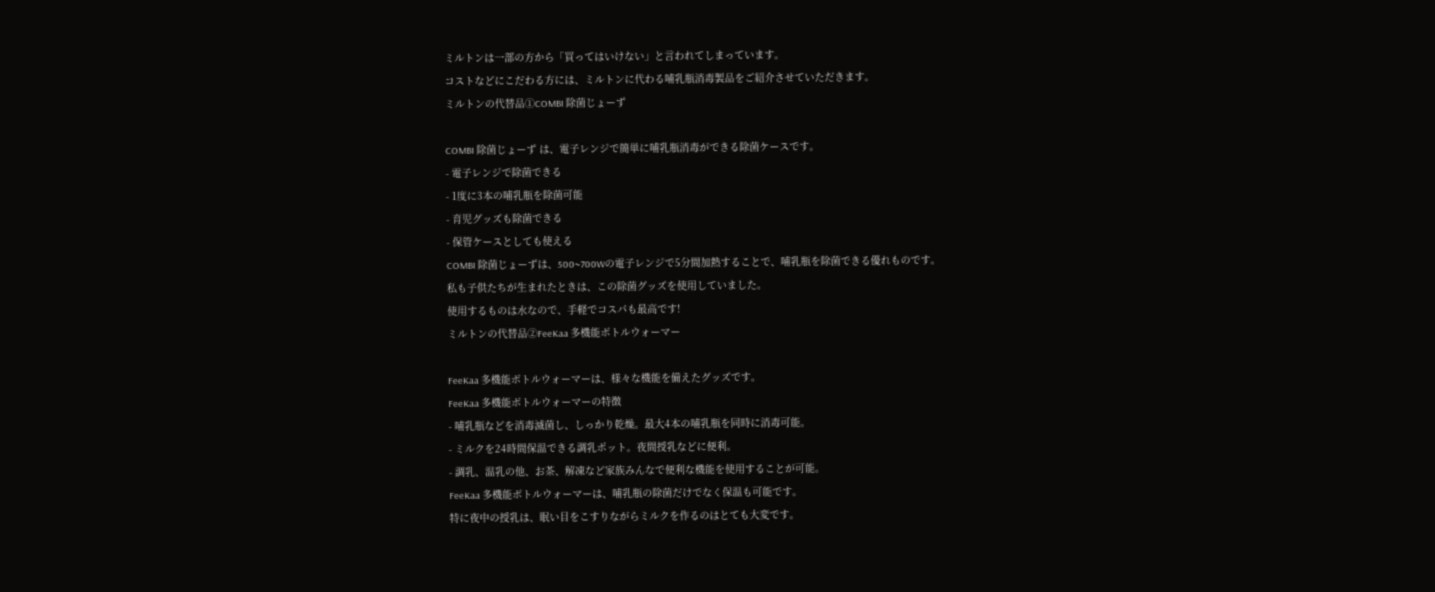ミルトンは一部の方から「買ってはいけない」と言われてしまっています。
コストなどにこだわる方には、ミルトンに代わる哺乳瓶消毒製品をご紹介させていただきます。
ミルトンの代替品①COMBI 除菌じょーず

COMBI 除菌じょーず は、電子レンジで簡単に哺乳瓶消毒ができる除菌ケースです。
- 電子レンジで除菌できる
- 1度に3本の哺乳瓶を除菌可能
- 育児グッズも除菌できる
- 保管ケースとしても使える
COMBI 除菌じょーずは、500~700Wの電子レンジで5分間加熱することで、哺乳瓶を除菌できる優れものです。
私も子供たちが生まれたときは、この除菌グッズを使用していました。
使用するものは水なので、手軽でコスパも最高です!
ミルトンの代替品②FeeKaa 多機能ボトルウォーマー

FeeKaa 多機能ボトルウォーマーは、様々な機能を備えたグッズです。
FeeKaa 多機能ボトルウォーマーの特徴
- 哺乳瓶などを消毒滅菌し、しっかり乾燥。最大4本の哺乳瓶を同時に消毒可能。
- ミルクを24時間保温できる調乳ポット。夜間授乳などに便利。
- 調乳、温乳の他、お茶、解凍など家族みんなで便利な機能を使用することが可能。
FeeKaa 多機能ボトルウォーマーは、哺乳瓶の除菌だけでなく保温も可能です。
特に夜中の授乳は、眠い目をこすりながらミルクを作るのはとても大変です。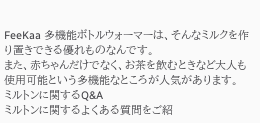FeeKaa 多機能ボトルウォーマーは、そんなミルクを作り置きできる優れものなんです。
また、赤ちゃんだけでなく、お茶を飲むときなど大人も使用可能という多機能なところが人気があります。
ミルトンに関するQ&A
ミルトンに関するよくある質問をご紹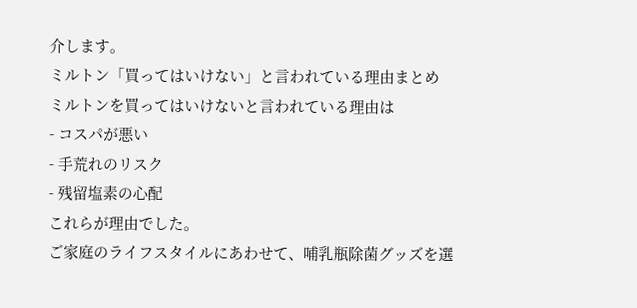介します。
ミルトン「買ってはいけない」と言われている理由まとめ
ミルトンを買ってはいけないと言われている理由は
- コスパが悪い
- 手荒れのリスク
- 残留塩素の心配
これらが理由でした。
ご家庭のライフスタイルにあわせて、哺乳瓶除菌グッズを選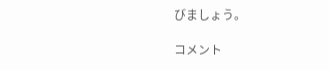びましょう。

コメント